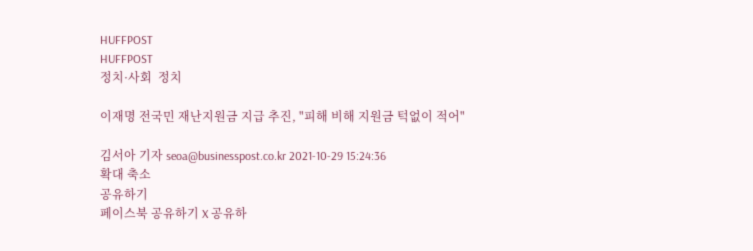HUFFPOST
HUFFPOST
정치·사회  정치

이재명 전국민 재난지원금 지급 추진, "피해 비해 지원금 턱없이 적어"

김서아 기자 seoa@businesspost.co.kr 2021-10-29 15:24:36
확대 축소
공유하기
페이스북 공유하기 X 공유하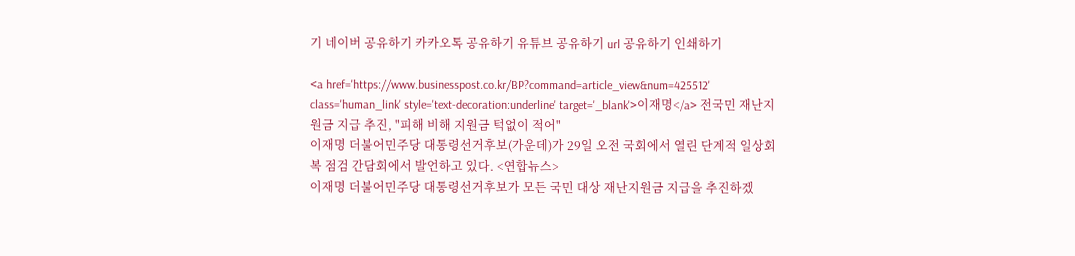기 네이버 공유하기 카카오톡 공유하기 유튜브 공유하기 url 공유하기 인쇄하기

<a href='https://www.businesspost.co.kr/BP?command=article_view&num=425512' class='human_link' style='text-decoration:underline' target='_blank'>이재명</a> 전국민 재난지원금 지급 추진, "피해 비해 지원금 턱없이 적어"
이재명 더불어민주당 대통령선거후보(가운데)가 29일 오전 국회에서 열린 단계적 일상회복 점검 간담회에서 발언하고 있다. <연합뉴스>
이재명 더불어민주당 대통령선거후보가 모든 국민 대상 재난지원금 지급을 추진하겠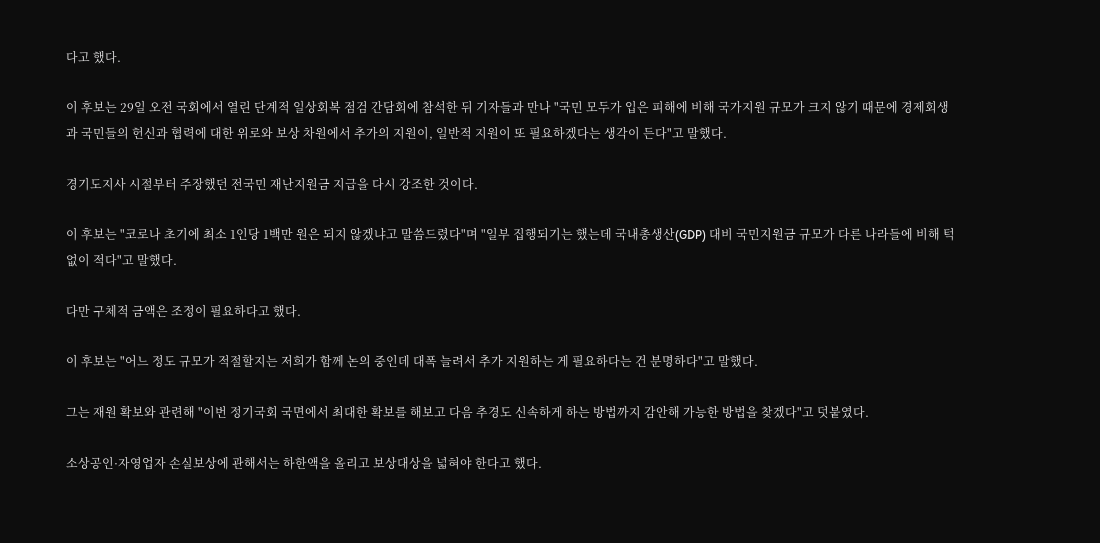다고 했다.

이 후보는 29일 오전 국회에서 열린 단계적 일상회복 점검 간담회에 참석한 뒤 기자들과 만나 "국민 모두가 입은 피해에 비해 국가지원 규모가 크지 않기 때문에 경제회생과 국민들의 헌신과 협력에 대한 위로와 보상 차원에서 추가의 지원이, 일반적 지원이 또 필요하겠다는 생각이 든다"고 말했다.

경기도지사 시절부터 주장했던 전국민 재난지원금 지급을 다시 강조한 것이다.

이 후보는 "코로나 초기에 최소 1인당 1백만 원은 되지 않겠냐고 말씀드렸다"며 "일부 집행되기는 했는데 국내총생산(GDP) 대비 국민지원금 규모가 다른 나라들에 비해 턱없이 적다"고 말했다.

다만 구체적 금액은 조정이 필요하다고 했다.

이 후보는 "어느 정도 규모가 적절할지는 저희가 함께 논의 중인데 대폭 늘려서 추가 지원하는 게 필요하다는 건 분명하다"고 말했다.

그는 재원 확보와 관련해 "이번 정기국회 국면에서 최대한 확보를 해보고 다음 추경도 신속하게 하는 방법까지 감안해 가능한 방법을 찾겠다"고 덧붙였다.

소상공인·자영업자 손실보상에 관해서는 하한액을 올리고 보상대상을 넓혀야 한다고 했다.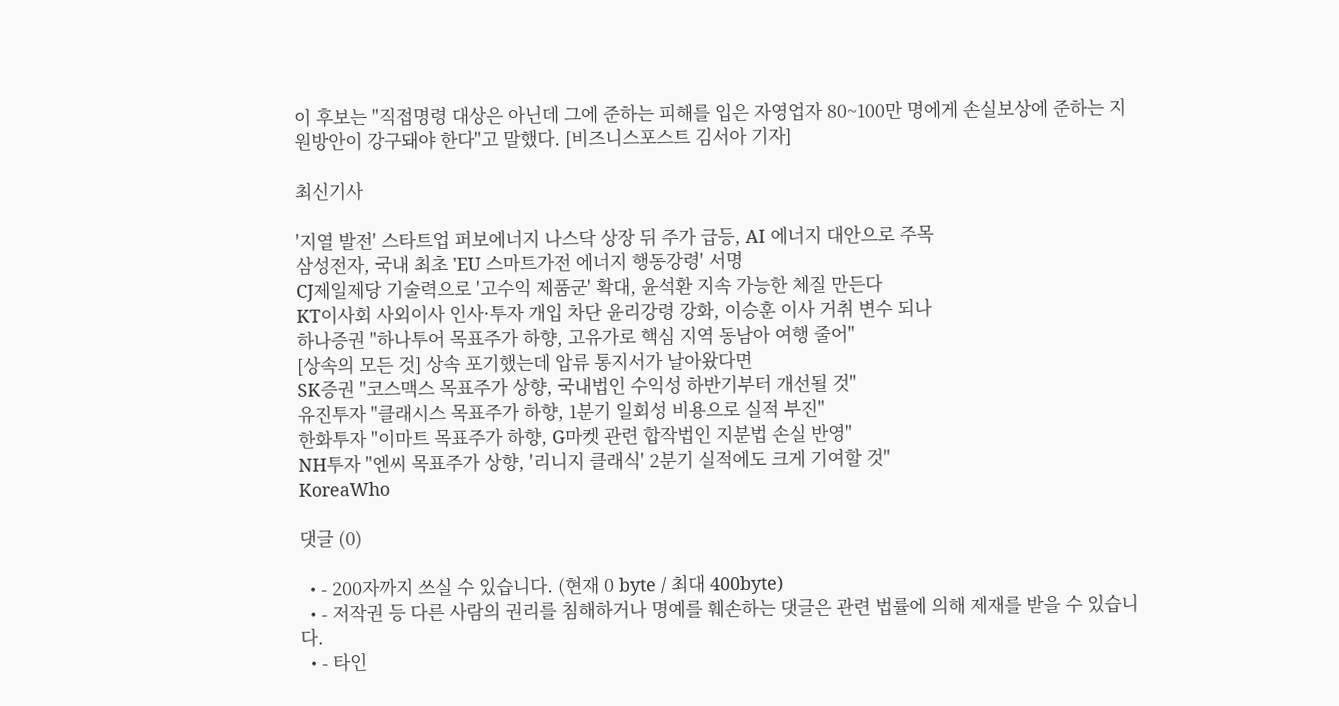이 후보는 "직접명령 대상은 아닌데 그에 준하는 피해를 입은 자영업자 80~100만 명에게 손실보상에 준하는 지원방안이 강구돼야 한다"고 말했다. [비즈니스포스트 김서아 기자]

최신기사

'지열 발전' 스타트업 퍼보에너지 나스닥 상장 뒤 주가 급등, AI 에너지 대안으로 주목
삼성전자, 국내 최초 'EU 스마트가전 에너지 행동강령' 서명
CJ제일제당 기술력으로 '고수익 제품군' 확대, 윤석환 지속 가능한 체질 만든다
KT이사회 사외이사 인사·투자 개입 차단 윤리강령 강화, 이승훈 이사 거취 변수 되나
하나증권 "하나투어 목표주가 하향, 고유가로 핵심 지역 동남아 여행 줄어"
[상속의 모든 것] 상속 포기했는데 압류 통지서가 날아왔다면
SK증권 "코스맥스 목표주가 상향, 국내법인 수익성 하반기부터 개선될 것"
유진투자 "클래시스 목표주가 하향, 1분기 일회성 비용으로 실적 부진"
한화투자 "이마트 목표주가 하향, G마켓 관련 합작법인 지분법 손실 반영"
NH투자 "엔씨 목표주가 상향, '리니지 클래식' 2분기 실적에도 크게 기여할 것"
KoreaWho

댓글 (0)

  • - 200자까지 쓰실 수 있습니다. (현재 0 byte / 최대 400byte)
  • - 저작권 등 다른 사람의 권리를 침해하거나 명예를 훼손하는 댓글은 관련 법률에 의해 제재를 받을 수 있습니다.
  • - 타인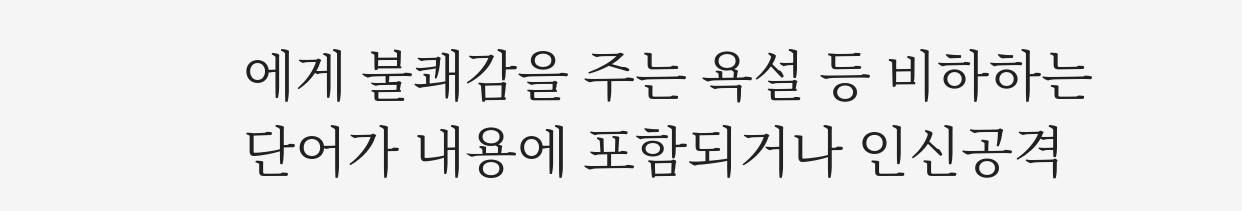에게 불쾌감을 주는 욕설 등 비하하는 단어가 내용에 포함되거나 인신공격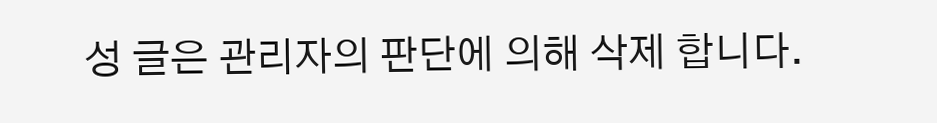성 글은 관리자의 판단에 의해 삭제 합니다.